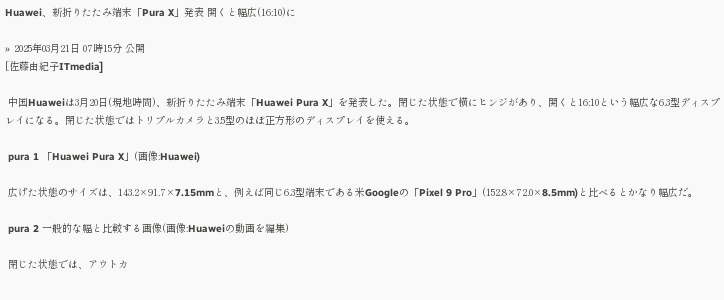Huawei、新折りたたみ端末「Pura X」発表 開くと幅広(16:10)に

» 2025年03月21日 07時15分 公開
[佐藤由紀子ITmedia]

 中国Huaweiは3月20日(現地時間)、新折りたたみ端末「Huawei Pura X」を発表した。閉じた状態で横にヒンジがあり、開くと16:10という幅広な6.3型ディスプレイになる。閉じた状態ではトリプルカメラと3.5型のほぼ正方形のディスプレイを使える。

 pura 1 「Huawei Pura X」(画像:Huawei)

 広げた状態のサイズは、143.2×91.7×7.15mmと、例えば同じ6.3型端末である米Googleの「Pixel 9 Pro」(152.8×72.0×8.5mm)と比べるとかなり幅広だ。

 pura 2 一般的な幅と比較する画像(画像:Huaweiの動画を編集)

 閉じた状態では、アウトカ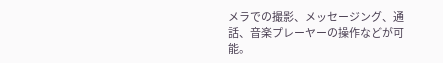メラでの撮影、メッセージング、通話、音楽プレーヤーの操作などが可能。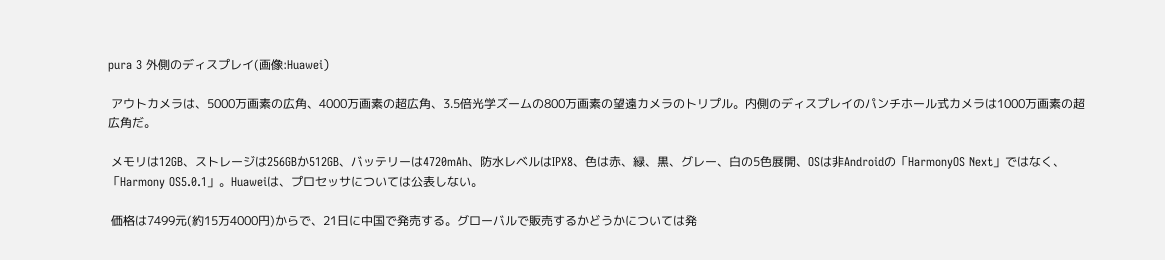pura 3 外側のディスプレイ(画像:Huawei)

 アウトカメラは、5000万画素の広角、4000万画素の超広角、3.5倍光学ズームの800万画素の望遠カメラのトリプル。内側のディスプレイのパンチホール式カメラは1000万画素の超広角だ。

 メモリは12GB、ストレージは256GBか512GB、バッテリーは4720mAh、防水レベルはIPX8、色は赤、緑、黒、グレー、白の5色展開、OSは非Androidの「HarmonyOS Next」ではなく、「Harmony OS5.0.1」。Huaweiは、プロセッサについては公表しない。

 価格は7499元(約15万4000円)からで、21日に中国で発売する。グローバルで販売するかどうかについては発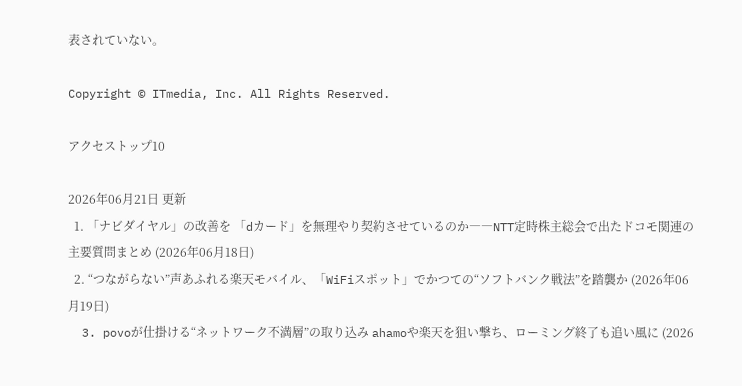表されていない。

Copyright © ITmedia, Inc. All Rights Reserved.

アクセストップ10

2026年06月21日 更新
  1. 「ナビダイヤル」の改善を 「dカード」を無理やり契約させているのか――NTT定時株主総会で出たドコモ関連の主要質問まとめ (2026年06月18日)
  2. “つながらない”声あふれる楽天モバイル、「WiFiスポット」でかつての“ソフトバンク戦法”を踏襲か (2026年06月19日)
  3. povoが仕掛ける“ネットワーク不満層”の取り込み ahamoや楽天を狙い撃ち、ローミング終了も追い風に (2026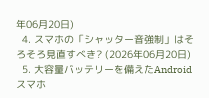年06月20日)
  4. スマホの「シャッター音強制」はそろそろ見直すべき? (2026年06月20日)
  5. 大容量バッテリーを備えたAndroidスマホ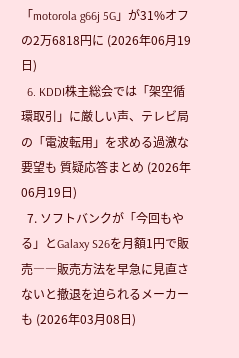「motorola g66j 5G」が31%オフの2万6818円に (2026年06月19日)
  6. KDDI株主総会では「架空循環取引」に厳しい声、テレビ局の「電波転用」を求める過激な要望も 質疑応答まとめ (2026年06月19日)
  7. ソフトバンクが「今回もやる」とGalaxy S26を月額1円で販売――販売方法を早急に見直さないと撤退を迫られるメーカーも (2026年03月08日)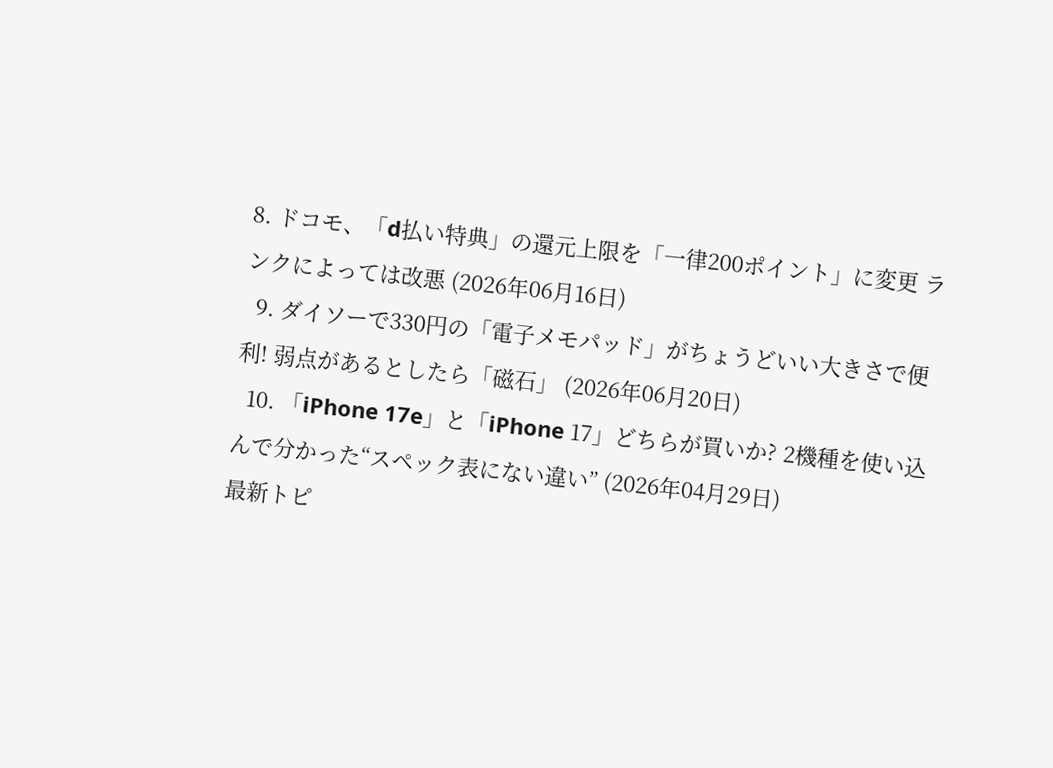8. ドコモ、「d払い特典」の還元上限を「一律200ポイント」に変更 ランクによっては改悪 (2026年06月16日)
  9. ダイソーで330円の「電子メモパッド」がちょうどいい大きさで便利! 弱点があるとしたら「磁石」 (2026年06月20日)
  10. 「iPhone 17e」と「iPhone 17」どちらが買いか? 2機種を使い込んで分かった“スペック表にない違い” (2026年04月29日)
最新トピ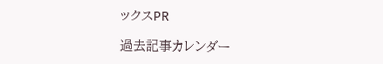ックスPR

過去記事カレンダー